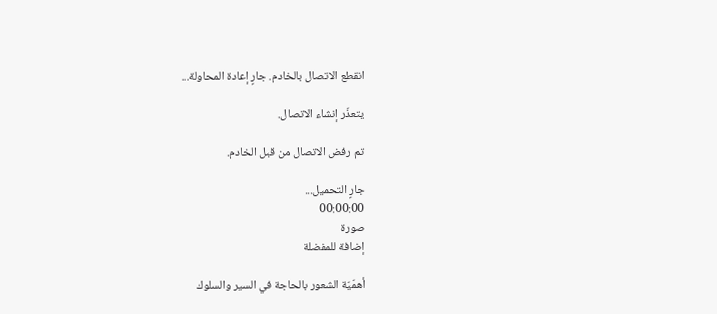انقطع الاتصال بالخادم. جارٍ إعادة المحاولة...

يتعذّر إنشاء الاتصال.

تم رفض الاتصال من قبل الخادم.

جارٍ التحميل...
00:00:00
صورة
إضافة للمفضلة

أهمّيّة الشعور بالحاجة في السير والسلوك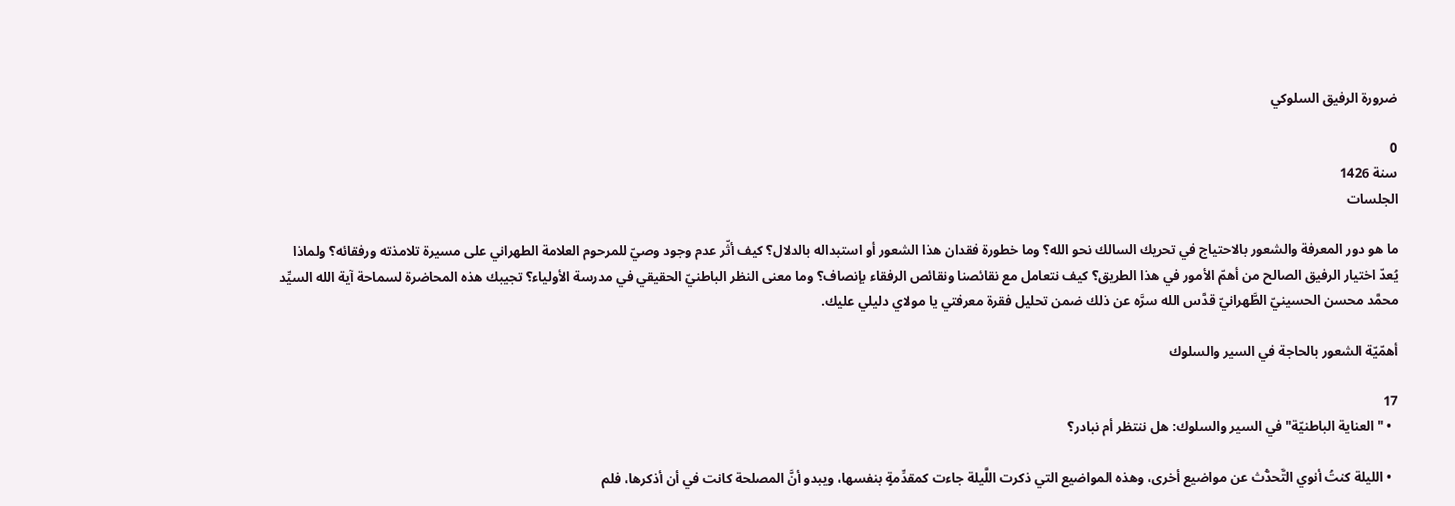ضرورة الرفيق السلوكي

0
سنة 1426
الجلسات

ما هو دور المعرفة والشعور بالاحتياج في تحريك السالك نحو الله؟ وما خطورة فقدان هذا الشعور أو استبداله بالدلال؟ كيف أثّر عدم وجود وصيّ للمرحوم العلامة الطهراني على مسيرة تلامذته ورفقائه؟ ولماذا يُعدّ اختيار الرفيق الصالح من أهمّ الأمور في هذا الطريق؟ كيف نتعامل مع نقائصنا ونقائص الرفقاء بإنصاف؟ وما معنى النظر الباطنيّ الحقيقي في مدرسة الأولياء؟ تجيبك هذه المحاضرة لسماحة آية الله السيِّد محمَّد محسن الحسينيّ الطَّهرانيّ قدَّس الله سرَّه عن ذلك ضمن تحليل فقرة معرفتي يا مولاي دليلي عليك.

أهمّيّة الشعور بالحاجة في السير والسلوك

17
  • "العناية الباطنيّة" في السير والسلوك: هل ننتظر أم نبادر؟

  • الليلة كنتُ أنوي التَّحدُّث عن مواضيع أخرى، وهذه المواضيع التي ذكرت اللَّيلة جاءت كمقدِّمةٍ بنفسها، ويبدو أنَّ المصلحة كانت في أن أذكرها، فلم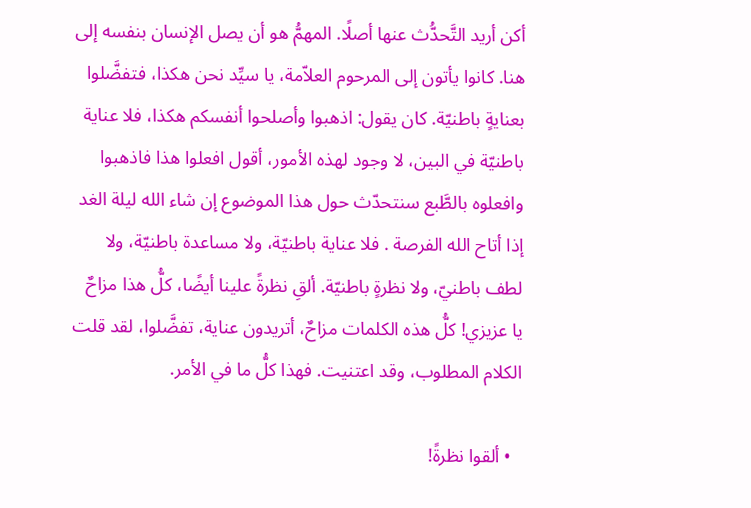أكن أريد التَّحدُّث عنها أصلًا. المهمُّ هو أن يصل الإنسان بنفسه إلى هنا. كانوا يأتون إلى المرحوم العلاّمة، يا سيِّد نحن هكذا، فتفضَّلوا بعنايةٍ باطنيّة. كان يقول: اذهبوا وأصلحوا أنفسكم هكذا، فلا عناية باطنيّة في البين، لا وجود لهذه الأمور، أقول افعلوا هذا فاذهبوا وافعلوه بالطَّبع سنتحدّث حول هذا الموضوع إن شاء الله ليلة الغد إذا أتاح الله الفرصة . فلا عناية باطنيّة، ولا مساعدة باطنيّة، ولا لطف باطنيّ، ولا نظرةٍ باطنيّة. ألقِ نظرةً علينا أيضًا، كلُّ هذا مزاحٌ يا عزيزي! كلُّ هذه الكلمات مزاحٌ، أتريدون عناية، تفضَّلوا، لقد قلت الكلام المطلوب، وقد اعتنيت. فهذا كلُّ ما في الأمر.

  • ألقوا نظرةً!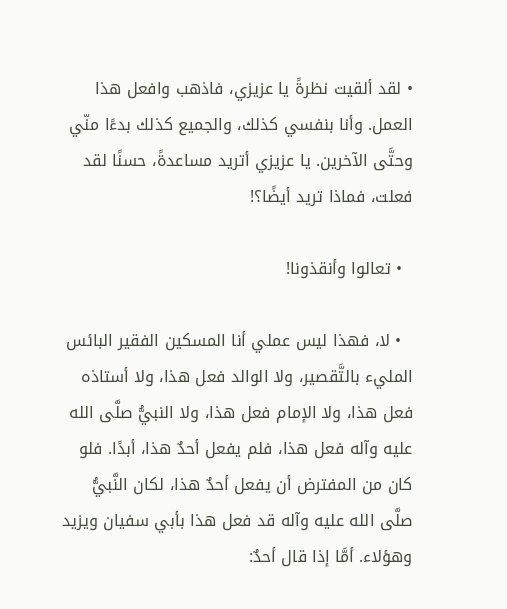• لقد ألقيت نظرةً يا عزيزي، فاذهب وافعل هذا العمل. وأنا بنفسي كذلك، والجميع كذلك بدءًا منّي وحتَّى الآخرين. يا عزيزي أتريد مساعدةً، حسنًا لقد فعلت، فماذا تريد أيضًا؟!

  • تعالوا وأنقذونا!

  • لا، فهذا ليس عملي أنا المسكين الفقير البائس المليء بالتَّقصير، ولا الوالد فعل هذا، ولا أستاذه فعل هذا، ولا الإمام فعل هذا، ولا النبيُّ صلَّى الله عليه وآله فعل هذا، فلم يفعل أحدٌ هذا، أبدًا. فلو كان من المفترض أن يفعل أحدٌ هذا، لكان النَّبيُّ صلَّى الله عليه وآله قد فعل هذا بأبي سفيان ويزيد وهؤلاء. أمَّا إذا قال أحدٌ: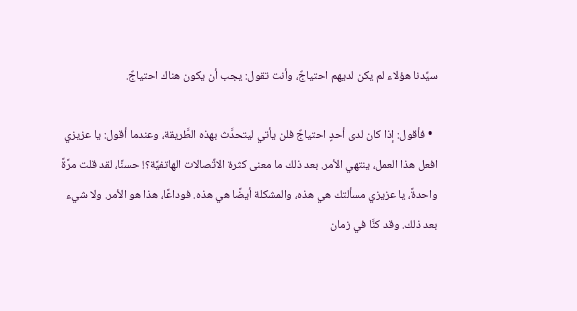سيِّدنا هؤلاء لم يكن لديهم احتياجٌ، وأنت تقول: يجب أن يكون هناك احتياجٌ.

  • فأقول: إذا كان لدى أحدٍ احتياجٌ فلن يأتي ليتحدَّث بهذه الطَّريقة، وعندما أقول: يا عزيزي افعل هذا العمل، ينتهي الأمر. بعد ذلك ما معنى كثرة الاتِّصالات الهاتفيَّة؟! حسنًا، لقد قلت مرَّةً واحدةً، يا عزيزي مسألتك هي هذه، والمشكلة أيضًا هي هذه. فوداعًا، هذا هو الأمر. ولا شيء بعد ذلك. وقد كنَّا في زمان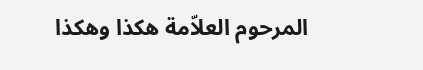المرحوم العلاّمة هكذا وهكذا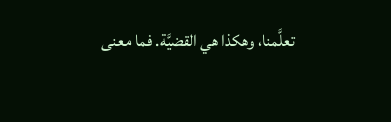تعلَّمنا، وهكذا هي القضيَّة. فما معنى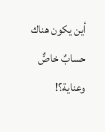أين يكون هناك حسابٌ خاصٌّ وعناية؟!